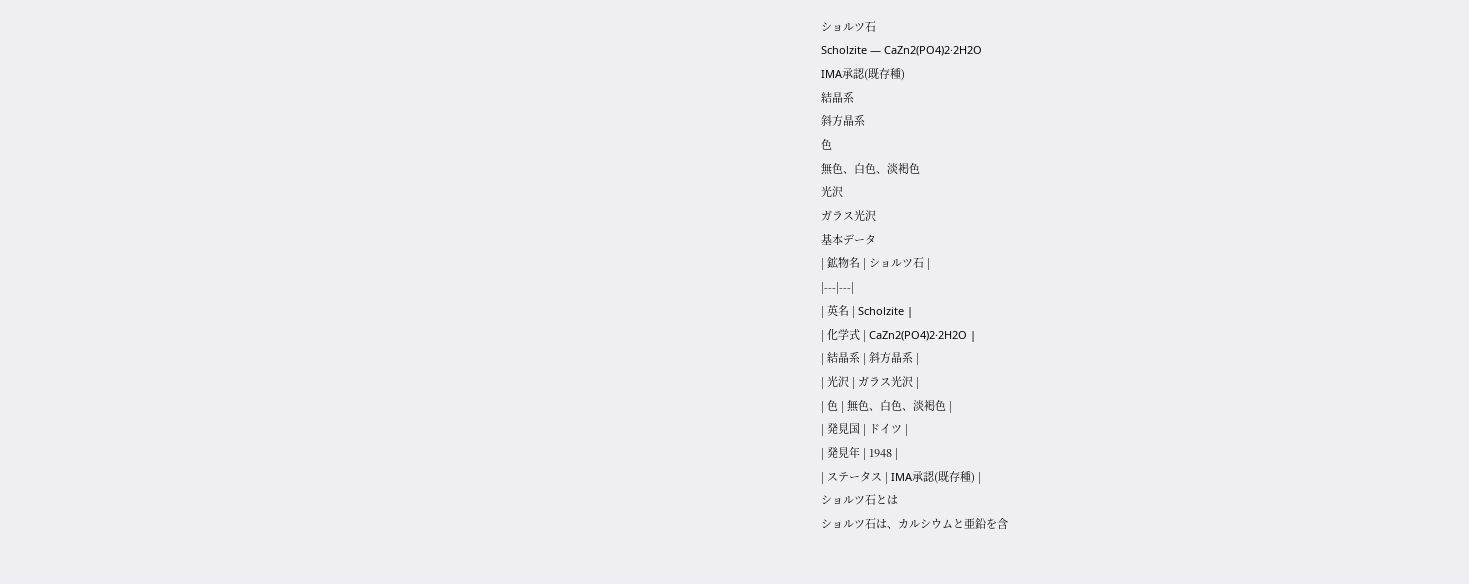ショルツ石
Scholzite — CaZn2(PO4)2·2H2O
IMA承認(既存種)
結晶系
斜方晶系
色
無色、白色、淡褐色
光沢
ガラス光沢
基本データ
| 鉱物名 | ショルツ石 |
|---|---|
| 英名 | Scholzite |
| 化学式 | CaZn2(PO4)2·2H2O |
| 結晶系 | 斜方晶系 |
| 光沢 | ガラス光沢 |
| 色 | 無色、白色、淡褐色 |
| 発見国 | ドイツ |
| 発見年 | 1948 |
| ステータス | IMA承認(既存種) |
ショルツ石とは
ショルツ石は、カルシウムと亜鉛を含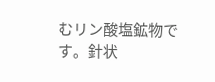むリン酸塩鉱物です。針状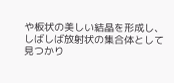や板状の美しい結晶を形成し、しばしば放射状の集合体として見つかり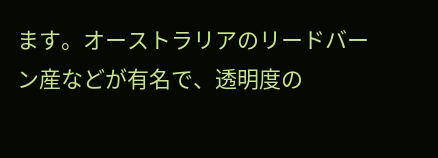ます。オーストラリアのリードバーン産などが有名で、透明度の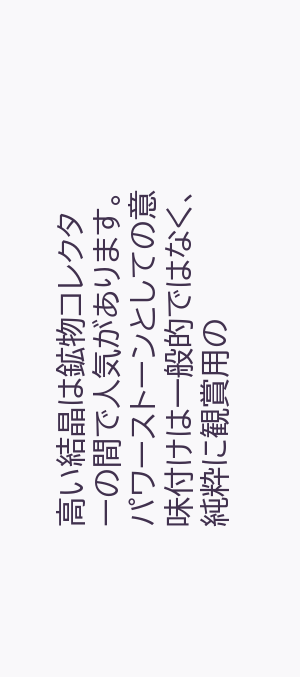高い結晶は鉱物コレクターの間で人気があります。パワーストーンとしての意味付けは一般的ではなく、純粋に観賞用の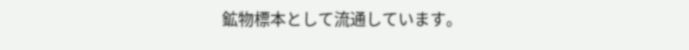鉱物標本として流通しています。